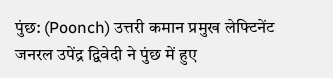पुंछ: (Poonch) उत्तरी कमान प्रमुख लेफ्टिनेंट जनरल उपेंद्र द्विवेदी ने पुंछ में हुए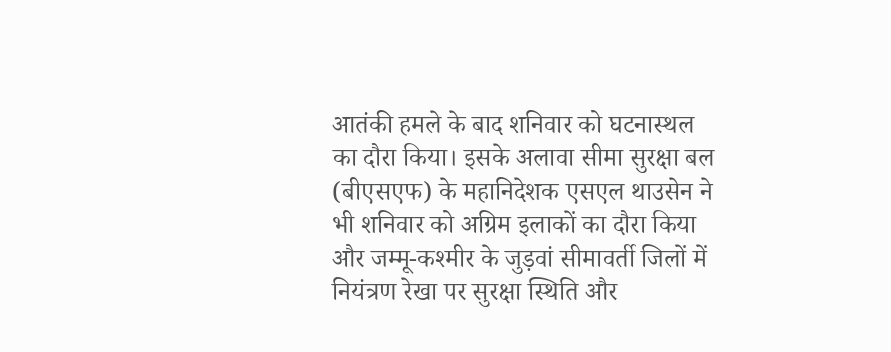आतंकी हमले के बाद शनिवार को घटनास्थल का दौरा किया। इसके अलावा सीमा सुरक्षा बल (बीएसएफ) के महानिदेशक एसएल थाउसेन ने भी शनिवार को अग्रिम इलाकों का दौरा किया और जम्मू-कश्मीर के जुड़वां सीमावर्ती जिलों में नियंत्रण रेखा पर सुरक्षा स्थिति और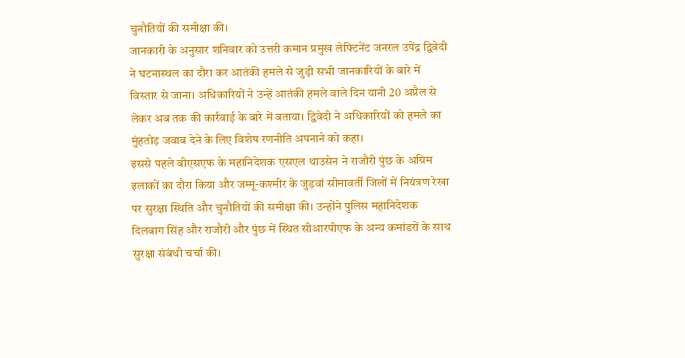चुनौतियों की समीक्षा की।
जानकारी के अनुसार शनिवार को उत्तरी कमान प्रमुख लेफ्टिनेंट जनरल उपेंद्र द्विवेदी ने घटनास्थल का दौरा कर आतंकी हमले से जुड़ी सभी जानकारियों के बारे में विस्तार से जाना। अधिकारियों ने उन्हें आतंकी हमले वाले दिन यानी 20 अप्रैल से लेकर अब तक की कार्रवाई के बारे में बताया। द्विवेदी ने अधिकारियों को हमले का मुंहतोड़ जवाब देने के लिए विशेष रणनीति अपनाने को कहा।
इससे पहले बीएसएफ के महानिदेशक एसएल थाउसेन ने राजौरी पुंछ के अग्रिम इलाकों का दौरा किया और जम्मू-कश्मीर के जुड़वां सीमावर्ती जिलों में नियंत्रण रेखा पर सुरक्षा स्थिति और चुनौतियों की समीक्षा की। उन्होंने पुलिस महानिदेशक दिलबाग सिंह और राजौरी और पुंछ में स्थित सीआरपीएफ के अन्य कमांडरों के साथ सुरक्षा संबंधी चर्चा की।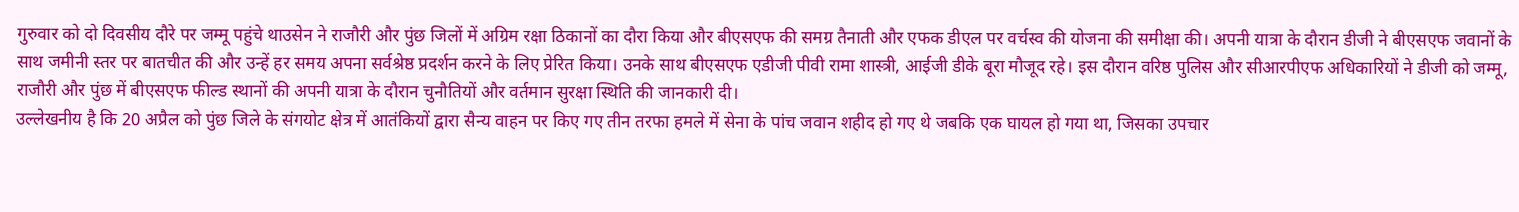गुरुवार को दो दिवसीय दौरे पर जम्मू पहुंचे थाउसेन ने राजौरी और पुंछ जिलों में अग्रिम रक्षा ठिकानों का दौरा किया और बीएसएफ की समग्र तैनाती और एफक डीएल पर वर्चस्व की योजना की समीक्षा की। अपनी यात्रा के दौरान डीजी ने बीएसएफ जवानों के साथ जमीनी स्तर पर बातचीत की और उन्हें हर समय अपना सर्वश्रेष्ठ प्रदर्शन करने के लिए प्रेरित किया। उनके साथ बीएसएफ एडीजी पीवी रामा शास्त्री, आईजी डीके बूरा मौजूद रहे। इस दौरान वरिष्ठ पुलिस और सीआरपीएफ अधिकारियों ने डीजी को जम्मू, राजौरी और पुंछ में बीएसएफ फील्ड स्थानों की अपनी यात्रा के दौरान चुनौतियों और वर्तमान सुरक्षा स्थिति की जानकारी दी।
उल्लेखनीय है कि 20 अप्रैल को पुंछ जिले के संगयोट क्षेत्र में आतंकियों द्वारा सैन्य वाहन पर किए गए तीन तरफा हमले में सेना के पांच जवान शहीद हो गए थे जबकि एक घायल हो गया था, जिसका उपचार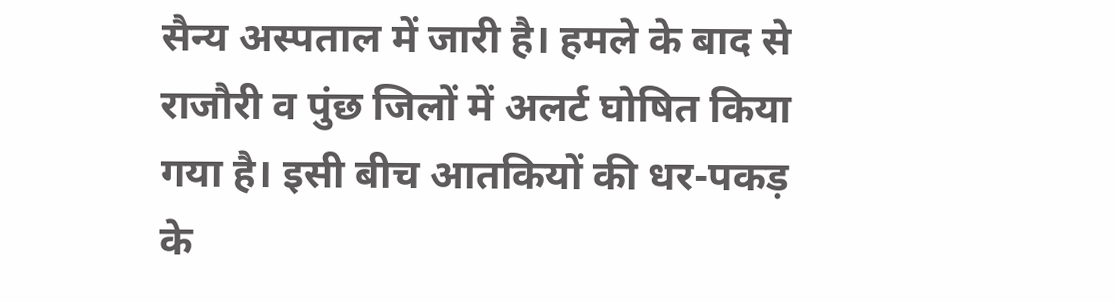सैन्य अस्पताल में जारी है। हमले के बाद से राजौरी व पुंछ जिलों में अलर्ट घोषित किया गया है। इसी बीच आतकियों की धर-पकड़ के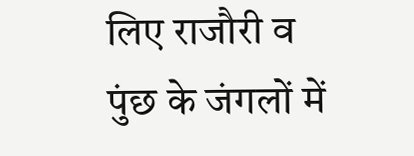लिए राजौरी व पुंछ के जंगलों में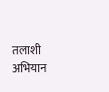तलाशी अभियान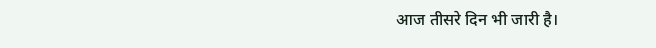आज तीसरे दिन भी जारी है।